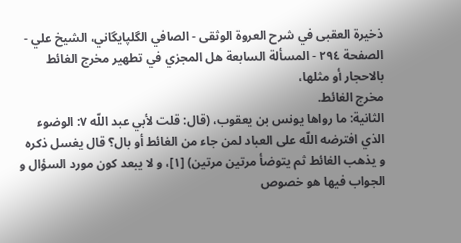ذخيرة العقبى في شرح العروة الوثقى - الصافي الگلپايگاني، الشيخ علي - الصفحة ٢٩٤ - المسألة السابعة هل المجزي في تطهير مخرج الغائط بالاحجار أو مثلها،
مخرج الغائط.
الثانية: ما رواها يونس بن يعقوب، (قال: قلت لأبي عبد اللّه ٧: الوضوء الذي افترضه اللّه على العباد لمن جاء من الغائط أو بال؟ قال يغسل ذكره و يذهب الغائط ثم يتوضأ مرتين مرتين) [١]، و لا يبعد كون مورد السؤال و الجواب فيها هو خصوص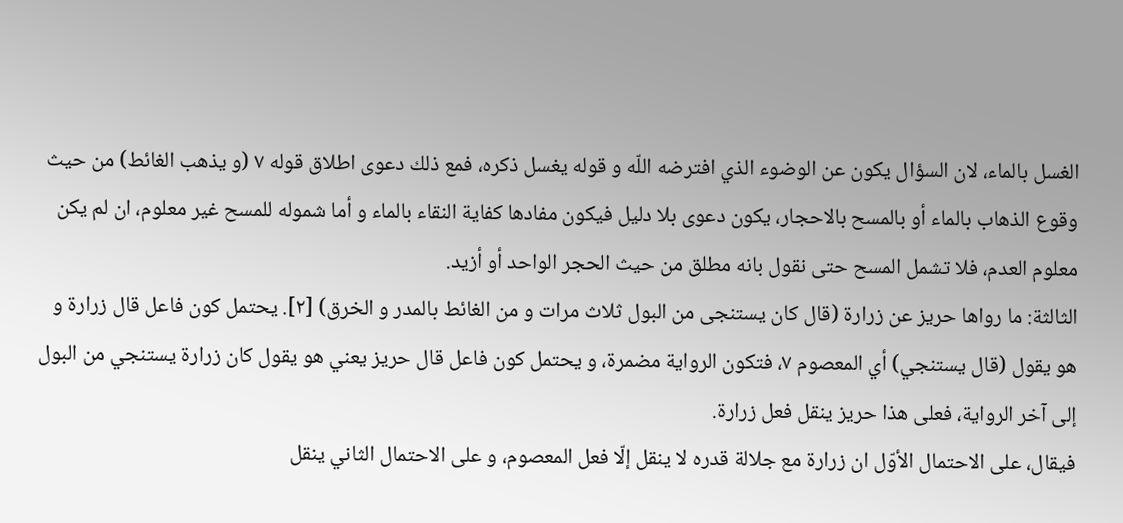الغسل بالماء، لان السؤال يكون عن الوضوء الذي افترضه اللّه و قوله يغسل ذكره، فمع ذلك دعوى اطلاق قوله ٧ (و يذهب الغائط) من حيث وقوع الذهاب بالماء أو بالمسح بالاحجار، يكون دعوى بلا دليل فيكون مفادها كفاية النقاء بالماء و أما شموله للمسح غير معلوم، ان لم يكن معلوم العدم، فلا تشمل المسح حتى نقول بانه مطلق من حيث الحجر الواحد أو أزيد.
الثالثة: ما رواها حريز عن زرارة (قال كان يستنجى من البول ثلاث مرات و من الغائط بالمدر و الخرق) [٢]. يحتمل كون فاعل قال زرارة و هو يقول (قال يستنجي) أي المعصوم ٧، فتكون الرواية مضمرة، و يحتمل كون فاعل قال حريز يعني هو يقول كان زرارة يستنجي من البول إلى آخر الرواية، فعلى هذا حريز ينقل فعل زرارة.
فيقال، على الاحتمال الأوّل ان زرارة مع جلالة قدره لا ينقل إلّا فعل المعصوم، و على الاحتمال الثاني ينقل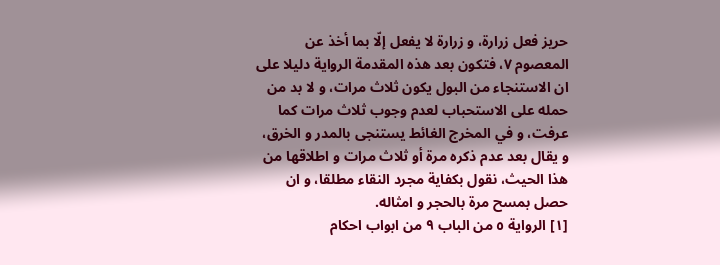حريز فعل زرارة، و زرارة لا يفعل إلّا بما أخذ عن المعصوم ٧، فتكون بعد هذه المقدمة الرواية دليلا على ان الاستنجاء من البول يكون ثلاث مرات، و لا بد من حمله على الاستحباب لعدم وجوب ثلاث مرات كما عرفت، و في المخرج الغائط يستنجى بالمدر و الخرق، و يقال بعد عدم ذكره مرة أو ثلاث مرات و اطلاقها من هذا الحيث، نقول بكفاية مجرد النقاء مطلقا، و ان حصل بمسح مرة بالحجر و امثاله.
[١] الرواية ٥ من الباب ٩ من ابواب احكام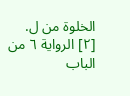الخلوة من ل.
[٢] الرواية ٦ من الباب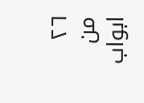٢٦ من ابواب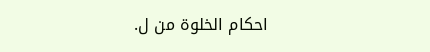احكام الخلوة من ل.